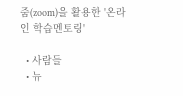줌(zoom)을 활용한 '온라인 학습멘토링'

  • 사람들
  • 뉴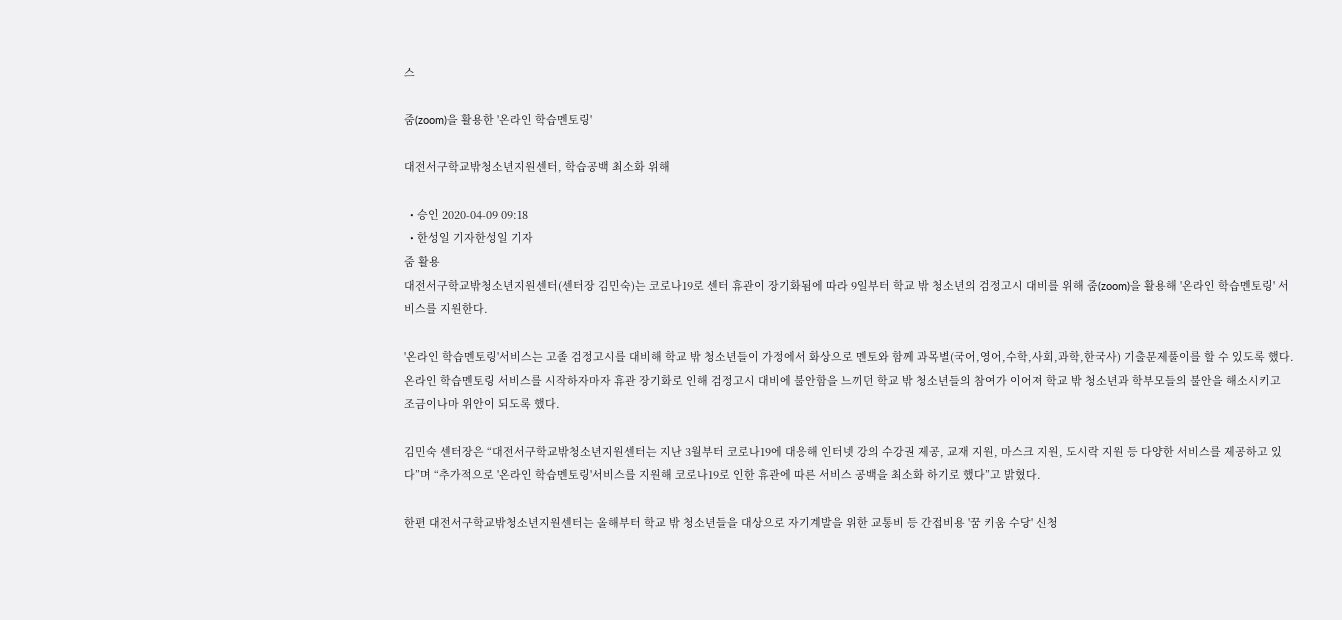스

줌(zoom)을 활용한 '온라인 학습멘토링'

대전서구학교밖청소년지원센터, 학습공백 최소화 위해

  • 승인 2020-04-09 09:18
  • 한성일 기자한성일 기자
줌 활용
대전서구학교밖청소년지원센터(센터장 김민숙)는 코로나19로 센터 휴관이 장기화됨에 따라 9일부터 학교 밖 청소년의 검정고시 대비를 위해 줌(zoom)을 활용해 '온라인 학습멘토링' 서비스를 지원한다.

'온라인 학습멘토링'서비스는 고졸 검정고시를 대비해 학교 밖 청소년들이 가정에서 화상으로 멘토와 함께 과목별(국어,영어,수학,사회,과학,한국사) 기출문제풀이를 할 수 있도록 했다. 온라인 학습멘토링 서비스를 시작하자마자 휴관 장기화로 인해 검정고시 대비에 불안함을 느끼던 학교 밖 청소년들의 참여가 이어져 학교 밖 청소년과 학부모들의 불안을 해소시키고 조금이나마 위안이 되도록 했다.

김민숙 센터장은 “대전서구학교밖청소년지원센터는 지난 3월부터 코로나19에 대응해 인터넷 강의 수강권 제공, 교재 지원, 마스크 지원, 도시락 지원 등 다양한 서비스를 제공하고 있다”며 “추가적으로 '온라인 학습멘토링'서비스를 지원해 코로나19로 인한 휴관에 따른 서비스 공백을 최소화 하기로 했다”고 밝혔다.

한편 대전서구학교밖청소년지원센터는 올해부터 학교 밖 청소년들을 대상으로 자기계발을 위한 교통비 등 간접비용 '꿈 키움 수당' 신청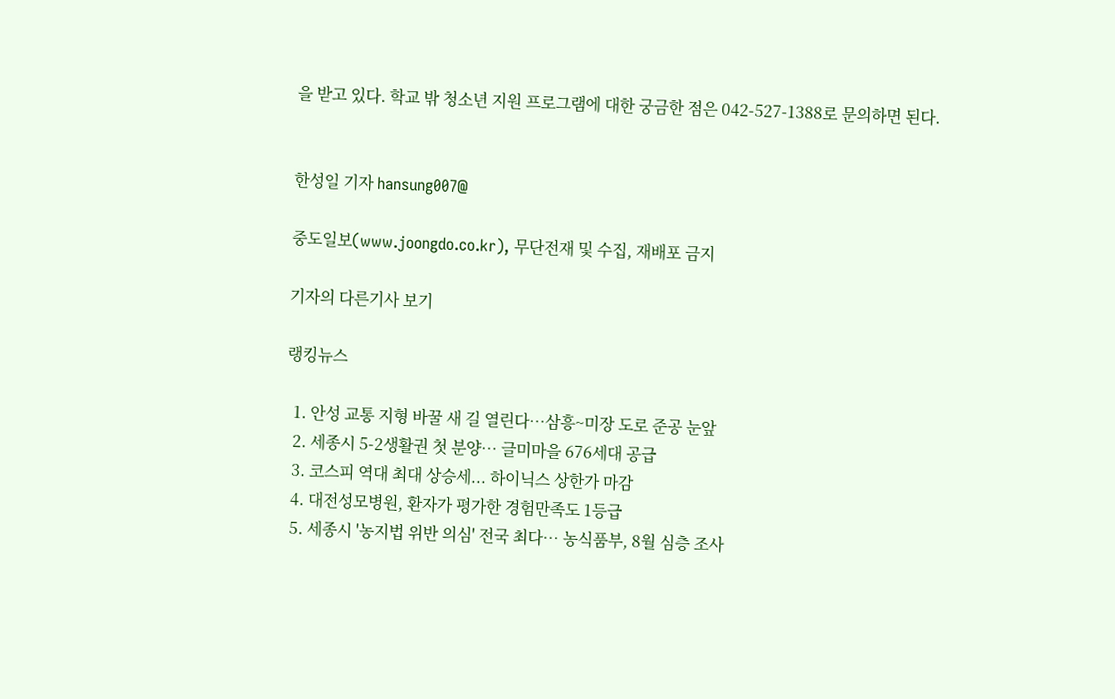을 받고 있다. 학교 밖 청소년 지원 프로그램에 대한 궁금한 점은 042-527-1388로 문의하면 된다.


한성일 기자 hansung007@

중도일보(www.joongdo.co.kr), 무단전재 및 수집, 재배포 금지

기자의 다른기사 보기

랭킹뉴스

  1. 안성 교통 지형 바꿀 새 길 열린다…삼흥~미장 도로 준공 눈앞
  2. 세종시 5-2생활권 첫 분양… 글미마을 676세대 공급
  3. 코스피 역대 최대 상승세... 하이닉스 상한가 마감
  4. 대전성모병원, 환자가 평가한 경험만족도 1등급
  5. 세종시 '농지법 위반 의심' 전국 최다… 농식품부, 8월 심층 조사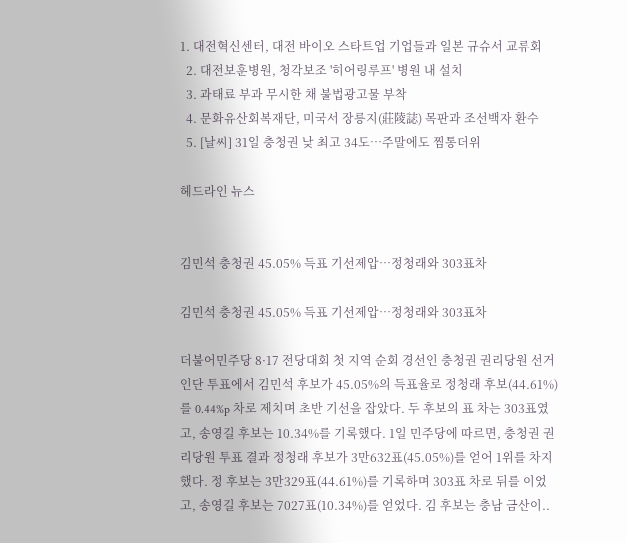1. 대전혁신센터, 대전 바이오 스타트업 기업들과 일본 규슈서 교류회
  2. 대전보훈병원, 청각보조 '히어링루프' 병원 내 설치
  3. 과태료 부과 무시한 채 불법광고물 부착
  4. 문화유산회복재단, 미국서 장릉지(莊陵誌) 목판과 조선백자 환수
  5. [날씨] 31일 충청권 낮 최고 34도…주말에도 찜통더위

헤드라인 뉴스


김민석 충청권 45.05% 득표 기선제압…정청래와 303표차

김민석 충청권 45.05% 득표 기선제압…정청래와 303표차

더불어민주당 8·17 전당대회 첫 지역 순회 경선인 충청권 권리당원 선거인단 투표에서 김민석 후보가 45.05%의 득표율로 정청래 후보(44.61%)를 0.44%p 차로 제치며 초반 기선을 잡았다. 두 후보의 표 차는 303표였고, 송영길 후보는 10.34%를 기록했다. 1일 민주당에 따르면, 충청권 권리당원 투표 결과 정청래 후보가 3만632표(45.05%)를 얻어 1위를 차지했다. 정 후보는 3만329표(44.61%)를 기록하며 303표 차로 뒤를 이었고, 송영길 후보는 7027표(10.34%)를 얻었다. 김 후보는 충남 금산이..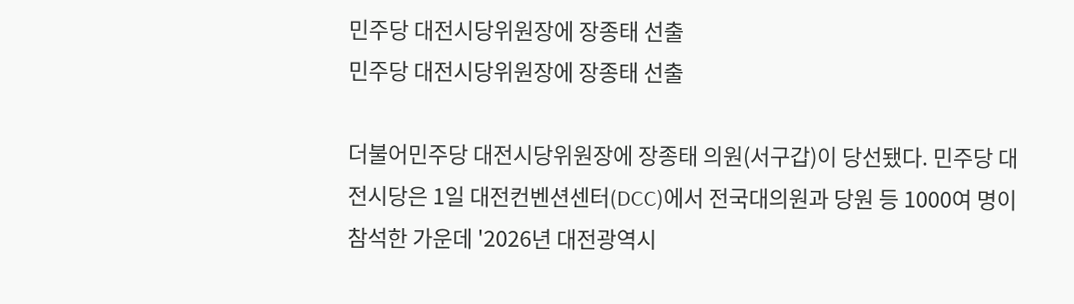민주당 대전시당위원장에 장종태 선출
민주당 대전시당위원장에 장종태 선출

더불어민주당 대전시당위원장에 장종태 의원(서구갑)이 당선됐다. 민주당 대전시당은 1일 대전컨벤션센터(DCC)에서 전국대의원과 당원 등 1000여 명이 참석한 가운데 '2026년 대전광역시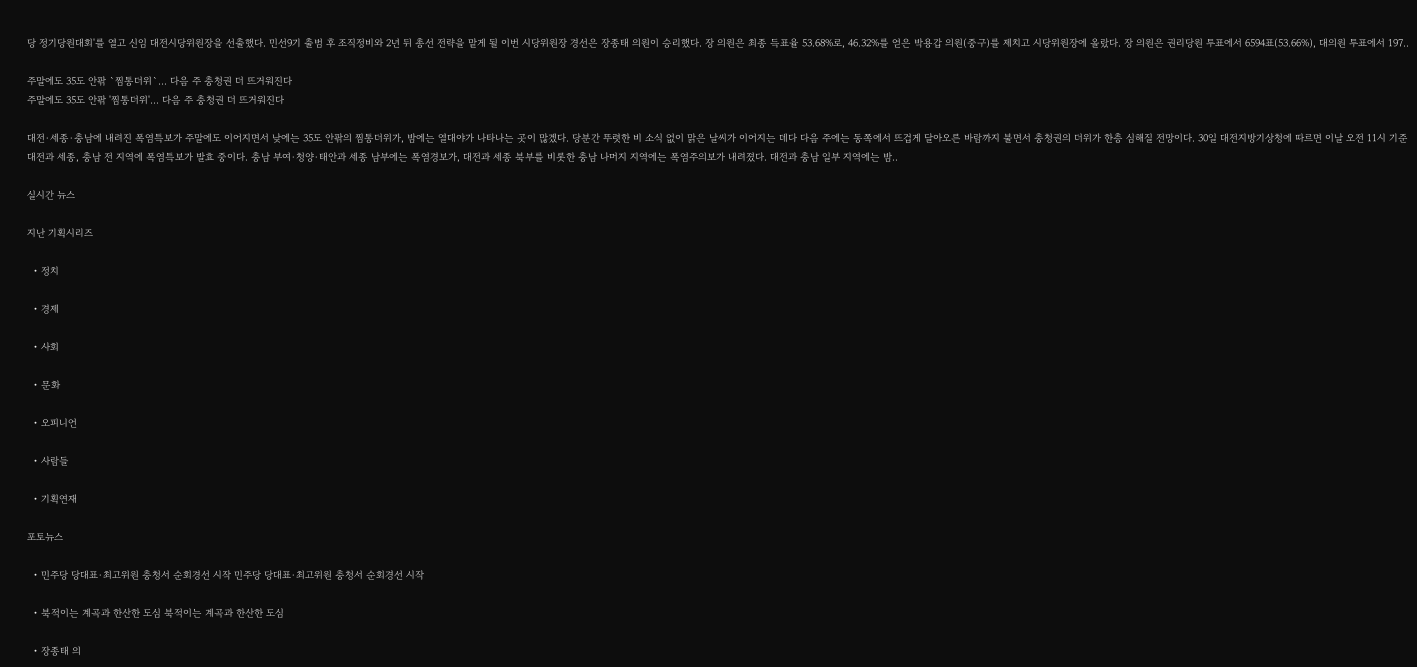당 정기당원대회'를 열고 신임 대전시당위원장을 선출했다. 민선9기 출범 후 조직정비와 2년 뒤 총선 전략을 맡게 될 이번 시당위원장 경선은 장종태 의원이 승리했다. 장 의원은 최종 득표율 53.68%로, 46.32%를 얻은 박용갑 의원(중구)를 제치고 시당위원장에 올랐다. 장 의원은 권리당원 투표에서 6594표(53.66%), 대의원 투표에서 197..

주말에도 35도 안팎 `찜통더위`… 다음 주 충청권 더 뜨거워진다
주말에도 35도 안팎 '찜통더위'… 다음 주 충청권 더 뜨거워진다

대전·세종·충남에 내려진 폭염특보가 주말에도 이어지면서 낮에는 35도 안팎의 찜통더위가, 밤에는 열대야가 나타나는 곳이 많겠다. 당분간 뚜렷한 비 소식 없이 맑은 날씨가 이어지는 데다 다음 주에는 동쪽에서 뜨겁게 달아오른 바람까지 불면서 충청권의 더위가 한층 심해질 전망이다. 30일 대전지방기상청에 따르면 이날 오전 11시 기준 대전과 세종, 충남 전 지역에 폭염특보가 발효 중이다. 충남 부여·청양·태안과 세종 남부에는 폭염경보가, 대전과 세종 북부를 비롯한 충남 나머지 지역에는 폭염주의보가 내려졌다. 대전과 충남 일부 지역에는 밤..

실시간 뉴스

지난 기획시리즈

  • 정치

  • 경제

  • 사회

  • 문화

  • 오피니언

  • 사람들

  • 기획연재

포토뉴스

  • 민주당 당대표·최고위원 충청서 순회경선 시작 민주당 당대표·최고위원 충청서 순회경선 시작

  • 북적이는 계곡과 한산한 도심 북적이는 계곡과 한산한 도심

  • 장종태 의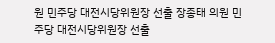원 민주당 대전시당위원장 선출 장종태 의원 민주당 대전시당위원장 선출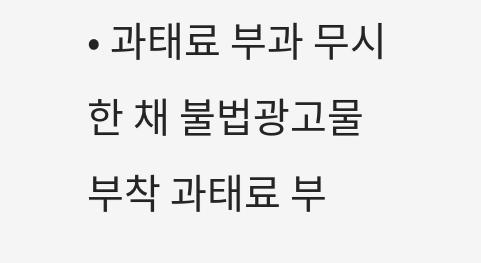• 과태료 부과 무시한 채 불법광고물 부착 과태료 부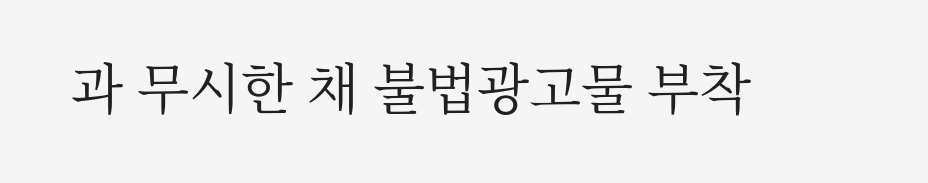과 무시한 채 불법광고물 부착